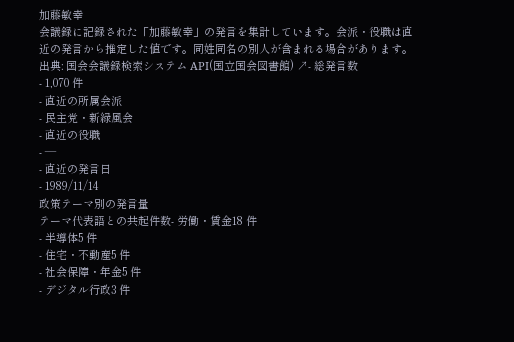加藤敏幸
会議録に記録された「加藤敏幸」の発言を集計しています。会派・役職は直近の発言から推定した値です。同姓同名の別人が含まれる場合があります。
出典: 国会会議録検索システム API(国立国会図書館) ↗- 総発言数
- 1,070 件
- 直近の所属会派
- 民主党・新緑風会
- 直近の役職
- —
- 直近の発言日
- 1989/11/14
政策テーマ別の発言量
テーマ代表語との共起件数- 労働・賃金18 件
- 半導体5 件
- 住宅・不動産5 件
- 社会保障・年金5 件
- デジタル行政3 件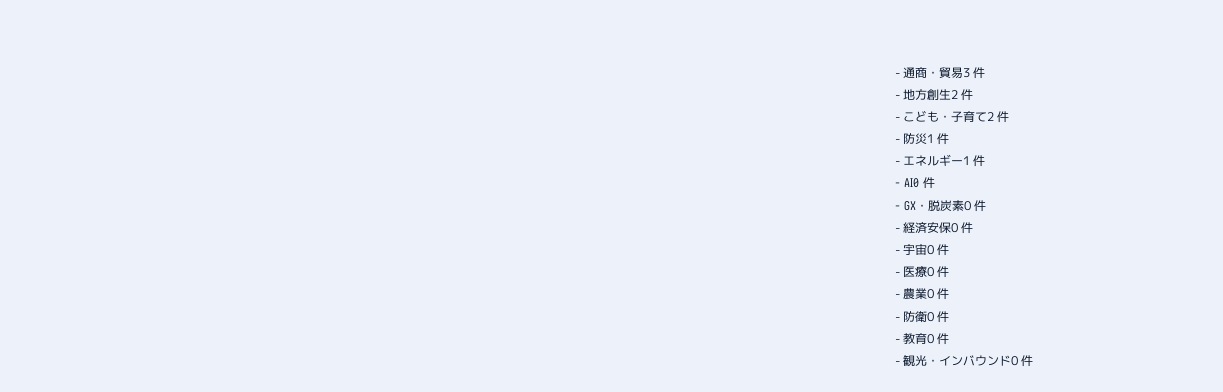- 通商・貿易3 件
- 地方創生2 件
- こども・子育て2 件
- 防災1 件
- エネルギー1 件
- AI0 件
- GX・脱炭素0 件
- 経済安保0 件
- 宇宙0 件
- 医療0 件
- 農業0 件
- 防衛0 件
- 教育0 件
- 観光・インバウンド0 件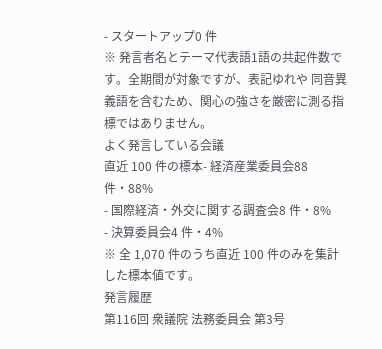- スタートアップ0 件
※ 発言者名とテーマ代表語1語の共起件数です。全期間が対象ですが、表記ゆれや 同音異義語を含むため、関心の強さを厳密に測る指標ではありません。
よく発言している会議
直近 100 件の標本- 経済産業委員会88 件・88%
- 国際経済・外交に関する調査会8 件・8%
- 決算委員会4 件・4%
※ 全 1,070 件のうち直近 100 件のみを集計した標本値です。
発言履歴
第116回 衆議院 法務委員会 第3号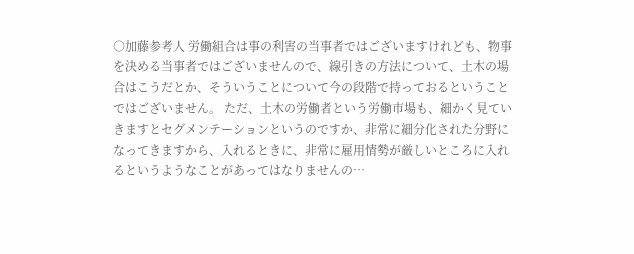○加藤参考人 労働組合は事の利害の当事者ではございますけれども、物事を決める当事者ではございませんので、線引きの方法について、土木の場合はこうだとか、そういうことについて今の段階で持っておるということではございません。 ただ、土木の労働者という労働市場も、細かく見ていきますとセグメンテーションというのですか、非常に細分化された分野になってきますから、入れるときに、非常に雇用情勢が厳しいところに入れるというようなことがあってはなりませんの…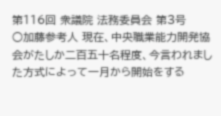第116回 衆議院 法務委員会 第3号
○加藤参考人 現在、中央職業能力開発協会がたしか二百五十名程度、今言われました方式によって一月から開始をする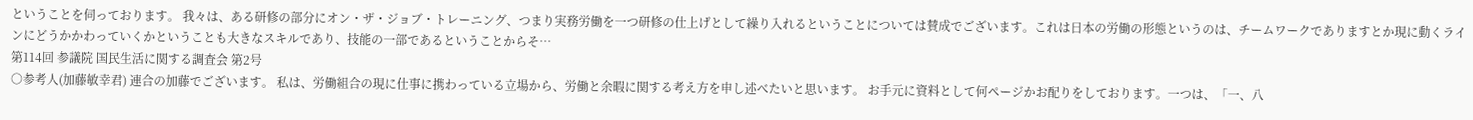ということを伺っております。 我々は、ある研修の部分にオン・ザ・ジョブ・トレーニング、つまり実務労働を一つ研修の仕上げとして繰り入れるということについては賛成でございます。これは日本の労働の形態というのは、チームワークでありますとか現に動くラインにどうかかわっていくかということも大きなスキルであり、技能の一部であるということからそ…
第114回 参議院 国民生活に関する調査会 第2号
○参考人(加藤敏幸君) 連合の加藤でございます。 私は、労働組合の現に仕事に携わっている立場から、労働と余暇に関する考え方を申し述べたいと思います。 お手元に資料として何ページかお配りをしております。一つは、「一、八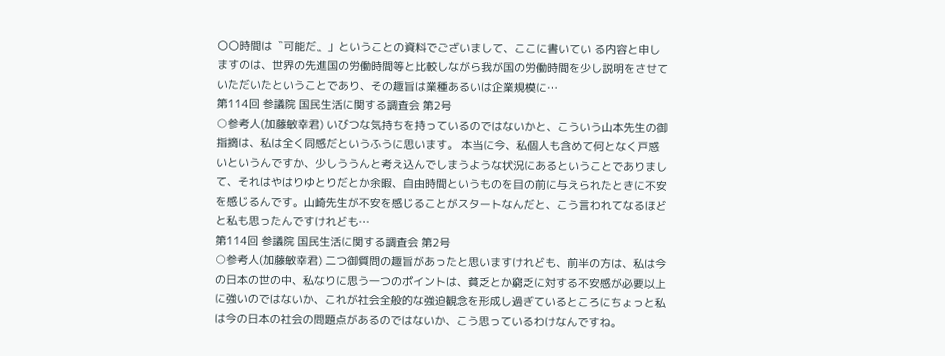〇〇時間は〝可能だ〟」ということの資料でございまして、ここに書いてい る内容と申しますのは、世界の先進国の労働時間等と比較しながら我が国の労働時間を少し説明をさせていただいたということであり、その趣旨は業種あるいは企業規模に…
第114回 参議院 国民生活に関する調査会 第2号
○参考人(加藤敏幸君) いびつな気持ちを持っているのではないかと、こういう山本先生の御指摘は、私は全く同感だというふうに思います。 本当に今、私個人も含めて何となく戸惑いというんですか、少しううんと考え込んでしまうような状況にあるということでありまして、それはやはりゆとりだとか余暇、自由時間というものを目の前に与えられたときに不安を感じるんです。山崎先生が不安を感じることがスタートなんだと、こう言われてなるほどと私も思ったんですけれども…
第114回 参議院 国民生活に関する調査会 第2号
○参考人(加藤敏幸君) 二つ御質問の趣旨があったと思いますけれども、前半の方は、私は今の日本の世の中、私なりに思う一つのポイントは、貧乏とか窮乏に対する不安感が必要以上に強いのではないか、これが社会全般的な強迫観念を形成し過ぎているところにちょっと私は今の日本の社会の問題点があるのではないか、こう思っているわけなんですね。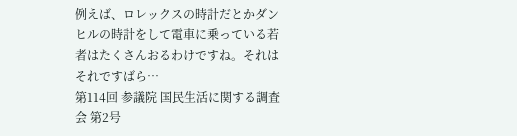例えば、ロレックスの時計だとかダンヒルの時計をして電車に乗っている若者はたくさんおるわけですね。それはそれですばら…
第114回 参議院 国民生活に関する調査会 第2号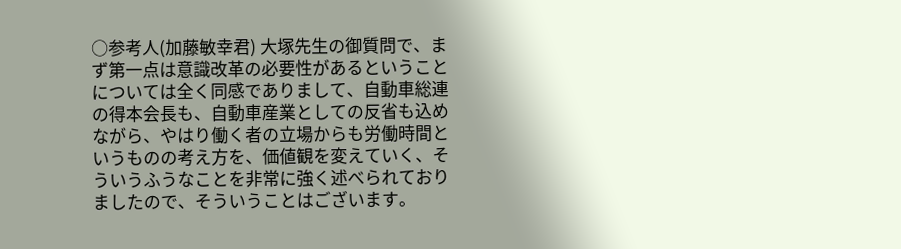○参考人(加藤敏幸君) 大塚先生の御質問で、まず第一点は意識改革の必要性があるということについては全く同感でありまして、自動車総連の得本会長も、自動車産業としての反省も込めながら、やはり働く者の立場からも労働時間というものの考え方を、価値観を変えていく、そういうふうなことを非常に強く述べられておりましたので、そういうことはございます。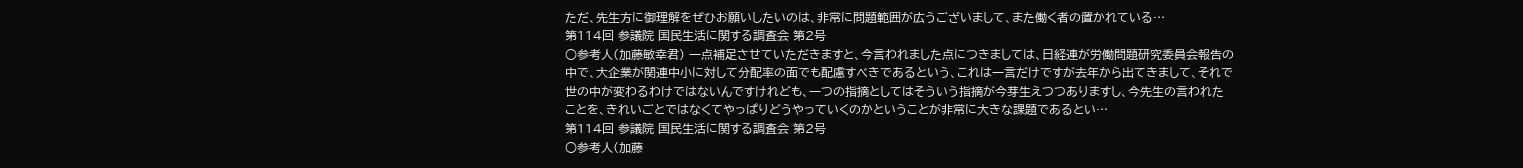ただ、先生方に御理解をぜひお願いしたいのは、非常に問題範囲が広うございまして、また働く者の置かれている…
第114回 参議院 国民生活に関する調査会 第2号
○参考人(加藤敏幸君) 一点補足させていただきますと、今言われました点につきましては、日経連が労働問題研究委員会報告の中で、大企業が関連中小に対して分配率の面でも配慮すべきであるという、これは一言だけですが去年から出てきまして、それで世の中が変わるわけではないんですけれども、一つの指摘としてはそういう指摘が今芽生えつつありますし、今先生の言われたことを、きれいごとではなくてやっぱりどうやっていくのかということが非常に大きな課題であるとい…
第114回 参議院 国民生活に関する調査会 第2号
○参考人(加藤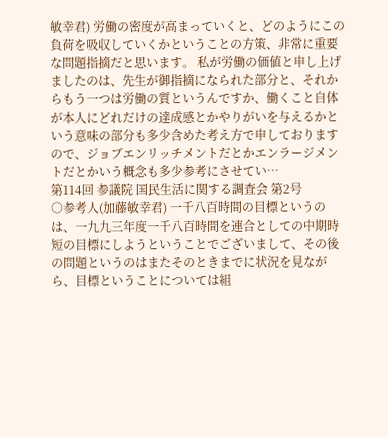敏幸君) 労働の密度が高まっていくと、どのようにこの負荷を吸収していくかということの方策、非常に重要な問題指摘だと思います。 私が労働の価値と申し上げましたのは、先生が御指摘になられた部分と、それからもう一つは労働の質というんですか、働くこと自体が本人にどれだけの達成感とかやりがいを与えるかという意味の部分も多少含めた考え方で申しておりますので、ジョブエンリッチメントだとかエンラージメントだとかいう概念も多少参考にさせてい…
第114回 参議院 国民生活に関する調査会 第2号
○参考人(加藤敏幸君) 一千八百時間の目標というのは、一九九三年度一千八百時間を連合としての中期時短の目標にしようということでございまして、その後の問題というのはまたそのときまでに状況を見ながら、目標ということについては組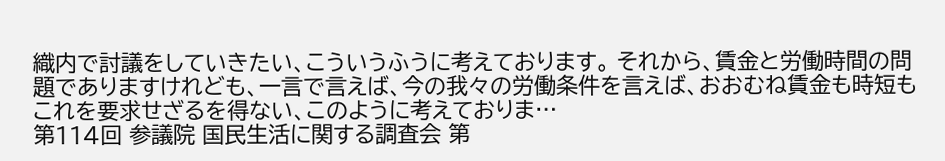織内で討議をしていきたい、こういうふうに考えております。 それから、賃金と労働時間の問題でありますけれども、一言で言えば、今の我々の労働条件を言えば、おおむね賃金も時短もこれを要求せざるを得ない、このように考えておりま…
第114回 参議院 国民生活に関する調査会 第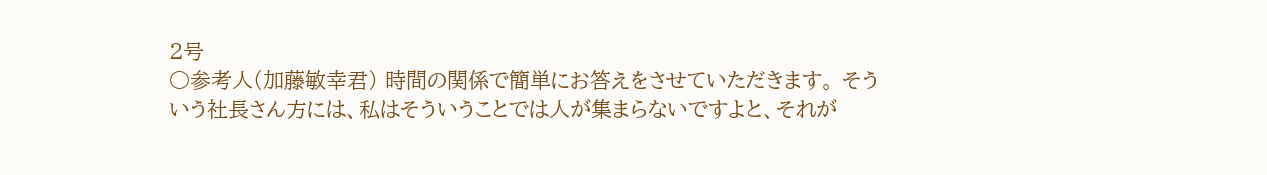2号
○参考人(加藤敏幸君) 時間の関係で簡単にお答えをさせていただきます。 そういう社長さん方には、私はそういうことでは人が集まらないですよと、それが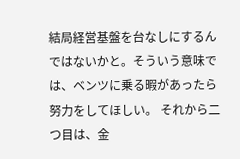結局経営基盤を台なしにするんではないかと。そういう意味では、ベンツに乗る暇があったら努力をしてほしい。 それから二つ目は、金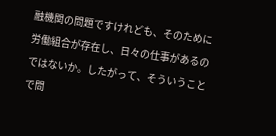融機関の問題ですけれども、そのために労働組合が存在し、日々の仕事があるのではないか。したがって、そういうことで問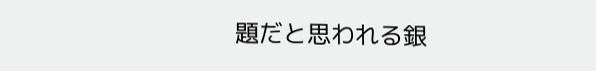題だと思われる銀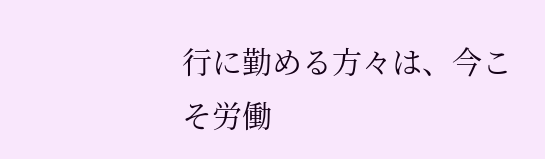行に勤める方々は、今こそ労働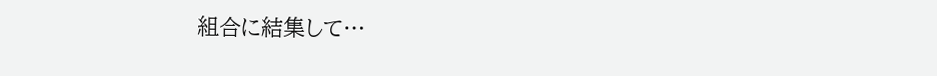組合に結集して…